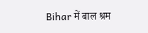Bihar में बाल श्रम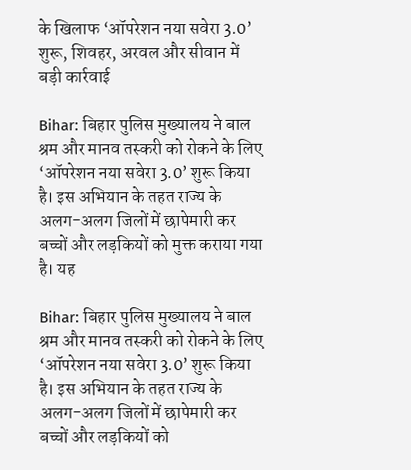के खिलाफ ‘ऑपरेशन नया सवेरा 3.0’ शुरू, शिवहर, अरवल और सीवान में बड़ी कार्रवाई

Bihar: बिहार पुलिस मुख्यालय ने बाल श्रम और मानव तस्करी को रोकने के लिए ‘ऑपरेशन नया सवेरा 3.0’ शुरू किया है। इस अभियान के तहत राज्य के अलग-अलग जिलों में छापेमारी कर बच्चों और लड़कियों को मुक्त कराया गया है। यह

Bihar: बिहार पुलिस मुख्यालय ने बाल श्रम और मानव तस्करी को रोकने के लिए ‘ऑपरेशन नया सवेरा 3.0’ शुरू किया है। इस अभियान के तहत राज्य के अलग-अलग जिलों में छापेमारी कर बच्चों और लड़कियों को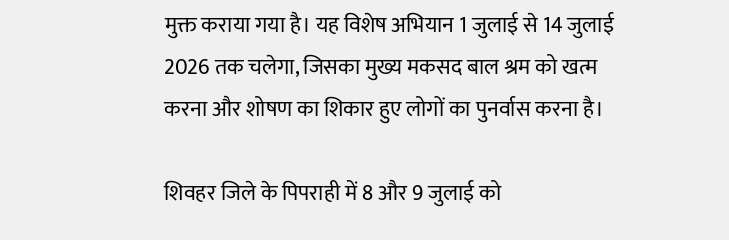मुक्त कराया गया है। यह विशेष अभियान 1 जुलाई से 14 जुलाई 2026 तक चलेगा, जिसका मुख्य मकसद बाल श्रम को खत्म करना और शोषण का शिकार हुए लोगों का पुनर्वास करना है।

शिवहर जिले के पिपराही में 8 और 9 जुलाई को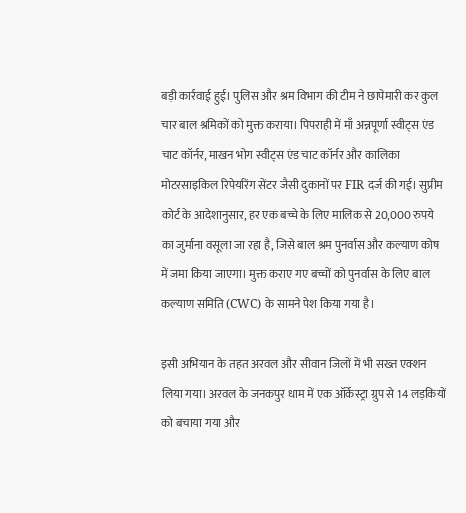बड़ी कार्रवाई हुई। पुलिस और श्रम विभाग की टीम ने छापेमारी कर कुल चार बाल श्रमिकों को मुक्त कराया। पिपराही में माँ अन्नपूर्णा स्वीट्स एंड चाट कॉर्नर, माखन भोग स्वीट्स एंड चाट कॉर्नर और कालिका मोटरसाइकिल रिपेयरिंग सेंटर जैसी दुकानों पर FIR दर्ज की गई। सुप्रीम कोर्ट के आदेशानुसार, हर एक बच्चे के लिए मालिक से 20,000 रुपये का जुर्माना वसूला जा रहा है, जिसे बाल श्रम पुनर्वास और कल्याण कोष में जमा किया जाएगा। मुक्त कराए गए बच्चों को पुनर्वास के लिए बाल कल्याण समिति (CWC) के सामने पेश किया गया है।

इसी अभियान के तहत अरवल और सीवान जिलों में भी सख्त एक्शन लिया गया। अरवल के जनकपुर धाम में एक ऑर्केस्ट्रा ग्रुप से 14 लड़कियों को बचाया गया और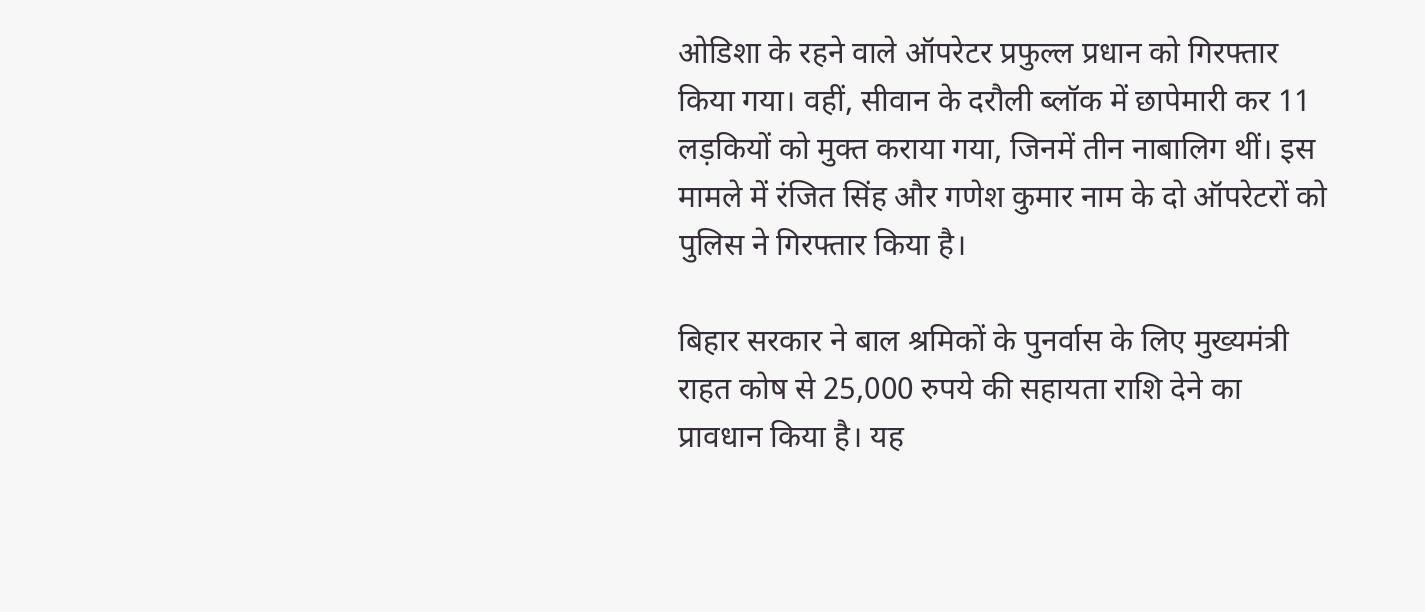ओडिशा के रहने वाले ऑपरेटर प्रफुल्ल प्रधान को गिरफ्तार किया गया। वहीं, सीवान के दरौली ब्लॉक में छापेमारी कर 11 लड़कियों को मुक्त कराया गया, जिनमें तीन नाबालिग थीं। इस मामले में रंजित सिंह और गणेश कुमार नाम के दो ऑपरेटरों को पुलिस ने गिरफ्तार किया है।

बिहार सरकार ने बाल श्रमिकों के पुनर्वास के लिए मुख्यमंत्री राहत कोष से 25,000 रुपये की सहायता राशि देने का प्रावधान किया है। यह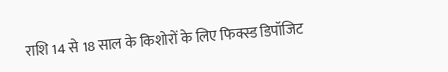राशि 14 से 18 साल के किशोरों के लिए फिक्स्ड डिपॉजिट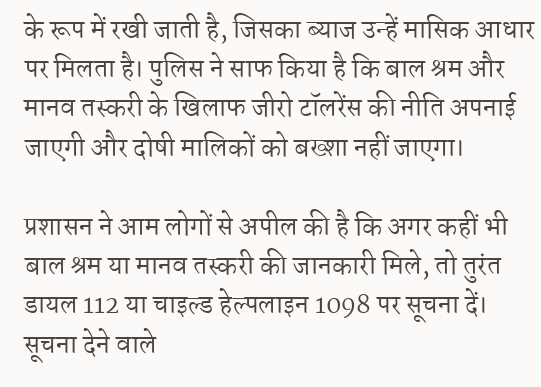के रूप में रखी जाती है, जिसका ब्याज उन्हें मासिक आधार पर मिलता है। पुलिस ने साफ किया है कि बाल श्रम और मानव तस्करी के खिलाफ जीरो टॉलरेंस की नीति अपनाई जाएगी और दोषी मालिकों को बख्शा नहीं जाएगा।

प्रशासन ने आम लोगों से अपील की है कि अगर कहीं भी बाल श्रम या मानव तस्करी की जानकारी मिले, तो तुरंत डायल 112 या चाइल्ड हेल्पलाइन 1098 पर सूचना दें। सूचना देने वाले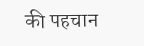की पहचान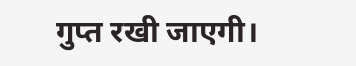गुप्त रखी जाएगी।